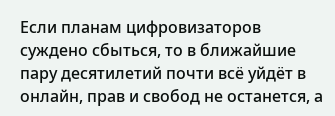Если планам цифровизаторов суждено сбыться, то в ближайшие пару десятилетий почти всё уйдёт в онлайн, прав и свобод не останется, а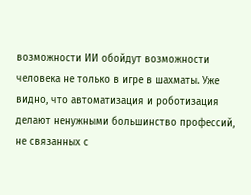возможности ИИ обойдут возможности человека не только в игре в шахматы. Уже видно, что автоматизация и роботизация делают ненужными большинство профессий, не связанных с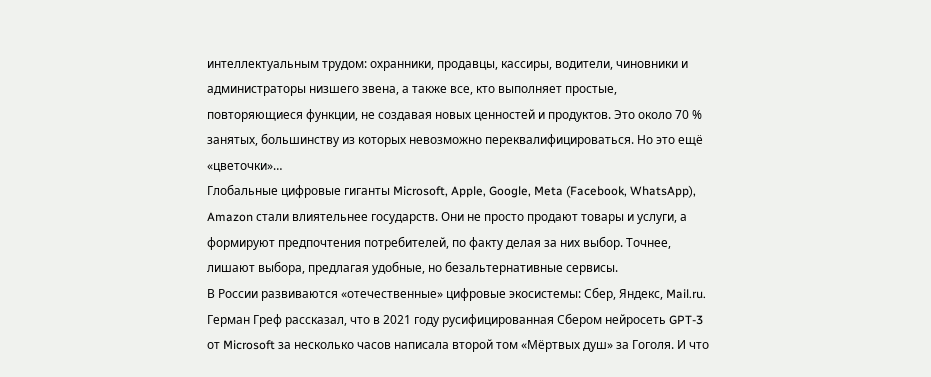интеллектуальным трудом: охранники, продавцы, кассиры, водители, чиновники и администраторы низшего звена, а также все, кто выполняет простые, повторяющиеся функции, не создавая новых ценностей и продуктов. Это около 70 % занятых, большинству из которых невозможно переквалифицироваться. Но это ещё «цветочки»…
Глобальные цифровые гиганты Microsoft, Apple, Google, Meta (Facebook, WhatsApp), Amazon стали влиятельнее государств. Они не просто продают товары и услуги, а формируют предпочтения потребителей, по факту делая за них выбор. Точнее, лишают выбора, предлагая удобные, но безальтернативные сервисы.
В России развиваются «отечественные» цифровые экосистемы: Сбер, Яндекс, Mail.ru. Герман Греф рассказал, что в 2021 году русифицированная Сбером нейросеть GPT-3 от Microsoft за несколько часов написала второй том «Мёртвых душ» за Гоголя. И что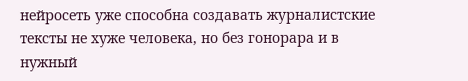нейросеть уже способна создавать журналистские тексты не хуже человека, но без гонорара и в нужный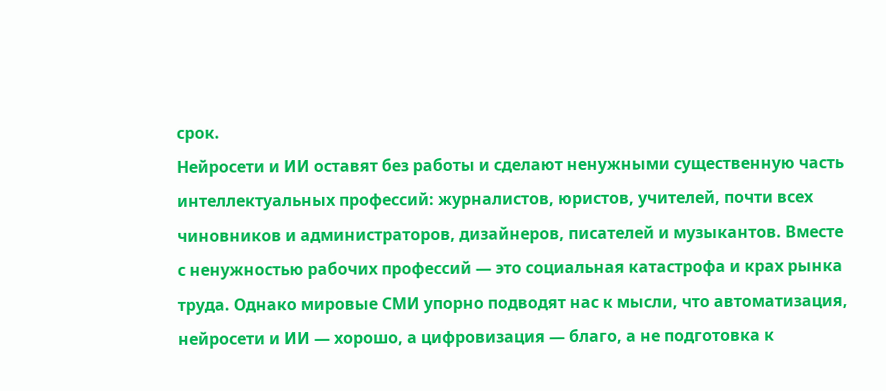срок.
Нейросети и ИИ оставят без работы и сделают ненужными существенную часть интеллектуальных профессий: журналистов, юристов, учителей, почти всех чиновников и администраторов, дизайнеров, писателей и музыкантов. Вместе с ненужностью рабочих профессий — это социальная катастрофа и крах рынка труда. Однако мировые СМИ упорно подводят нас к мысли, что автоматизация, нейросети и ИИ — хорошо, а цифровизация — благо, а не подготовка к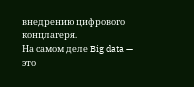внедрению цифрового концлагеря.
На самом деле Big data — это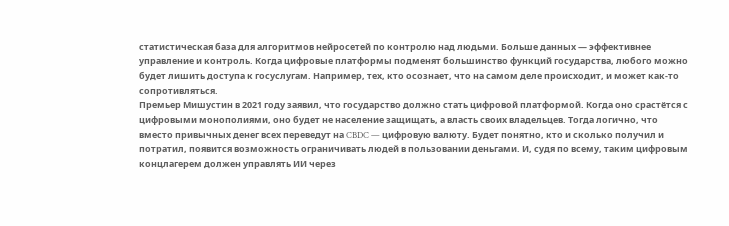статистическая база для алгоритмов нейросетей по контролю над людьми. Больше данных — эффективнее управление и контроль. Когда цифровые платформы подменят большинство функций государства, любого можно будет лишить доступа к госуслугам. Например, тех, кто осознает, что на самом деле происходит, и может как-то сопротивляться.
Премьер Мишустин в 2021 году заявил, что государство должно стать цифровой платформой. Когда оно срастётся с цифровыми монополиями, оно будет не население защищать, а власть своих владельцев. Тогда логично, что вместо привычных денег всех переведут на CBDC — цифровую валюту. Будет понятно, кто и сколько получил и потратил, появится возможность ограничивать людей в пользовании деньгами. И, судя по всему, таким цифровым концлагерем должен управлять ИИ через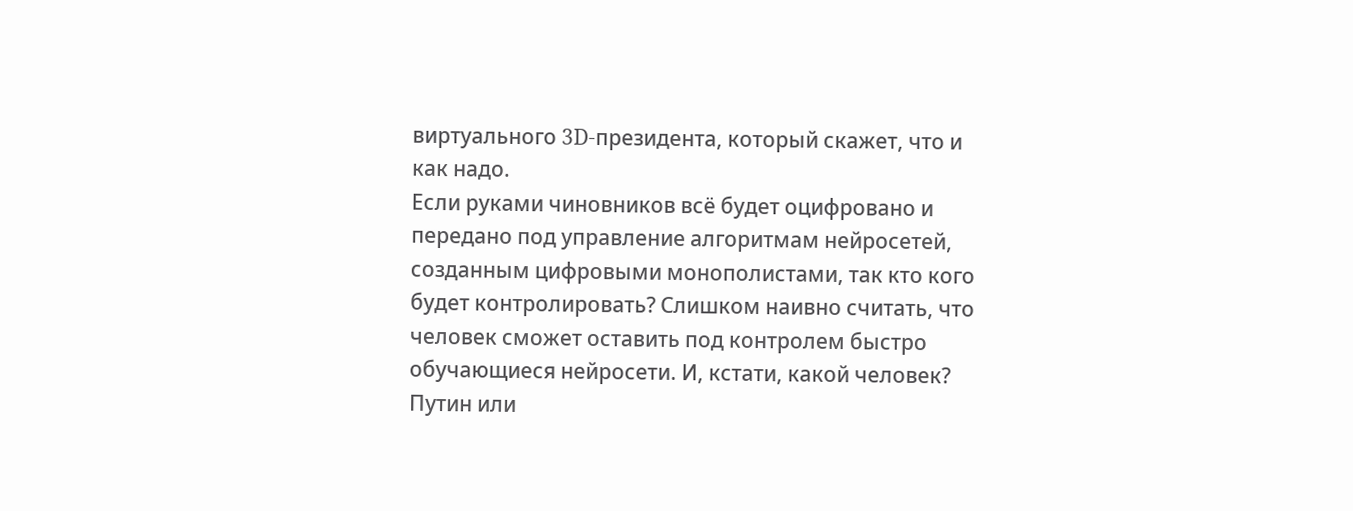виртуального 3D-президента, который скажет, что и как надо.
Если руками чиновников всё будет оцифровано и передано под управление алгоритмам нейросетей, созданным цифровыми монополистами, так кто кого будет контролировать? Слишком наивно считать, что человек сможет оставить под контролем быстро обучающиеся нейросети. И, кстати, какой человек? Путин или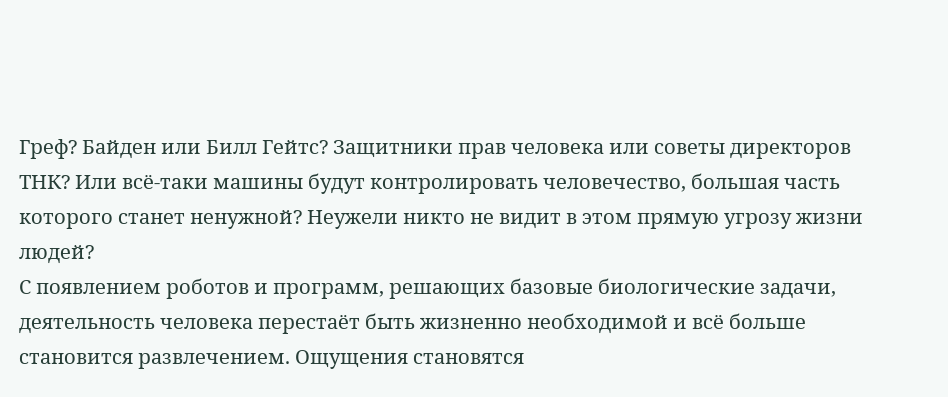Греф? Байден или Билл Гейтс? Защитники прав человека или советы директоров ТНК? Или всё-таки машины будут контролировать человечество, большая часть которого станет ненужной? Неужели никто не видит в этом прямую угрозу жизни людей?
С появлением роботов и программ, решающих базовые биологические задачи, деятельность человека перестаёт быть жизненно необходимой и всё больше становится развлечением. Ощущения становятся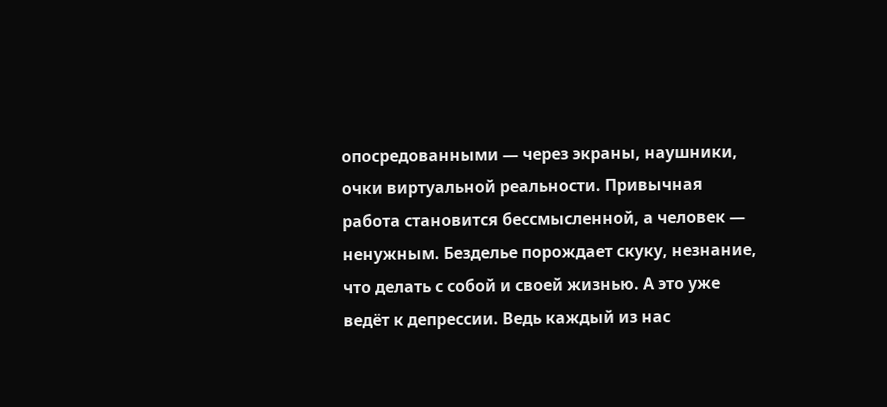опосредованными — через экраны, наушники, очки виртуальной реальности. Привычная работа становится бессмысленной, а человек — ненужным. Безделье порождает скуку, незнание, что делать с собой и своей жизнью. А это уже ведёт к депрессии. Ведь каждый из нас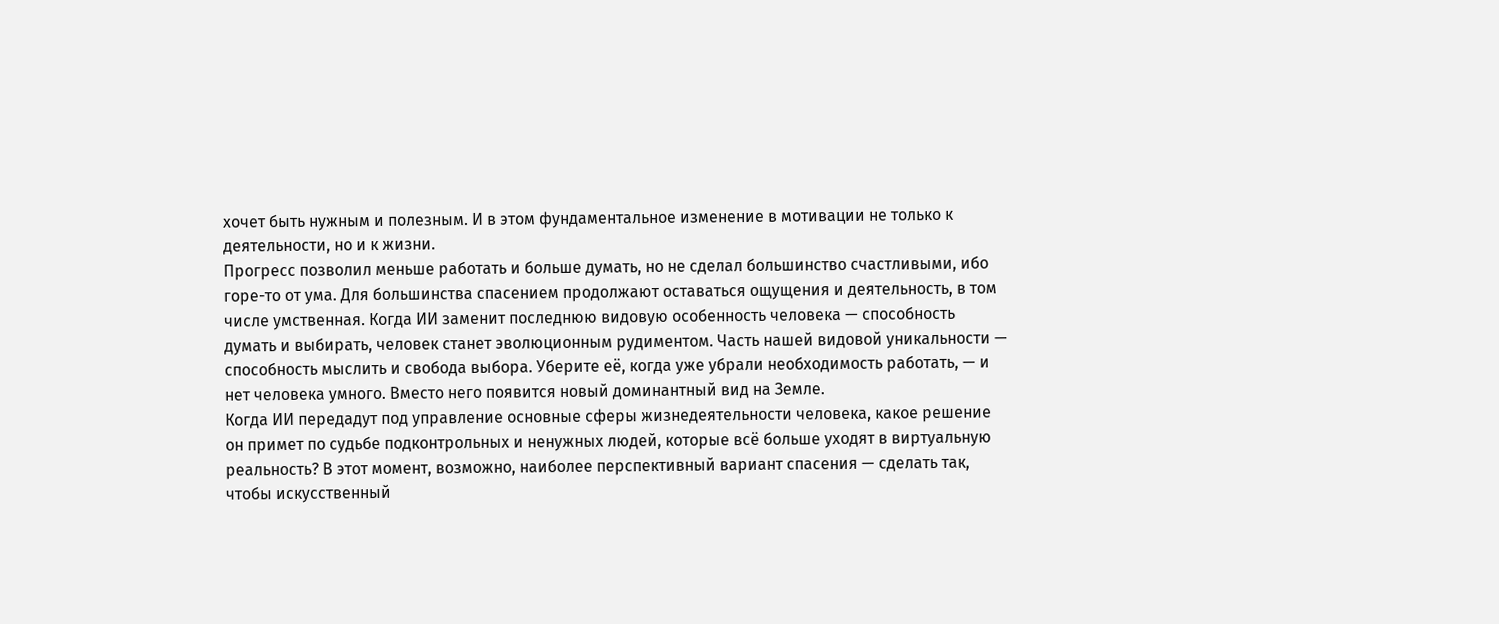хочет быть нужным и полезным. И в этом фундаментальное изменение в мотивации не только к деятельности, но и к жизни.
Прогресс позволил меньше работать и больше думать, но не сделал большинство счастливыми, ибо горе-то от ума. Для большинства спасением продолжают оставаться ощущения и деятельность, в том числе умственная. Когда ИИ заменит последнюю видовую особенность человека — способность думать и выбирать, человек станет эволюционным рудиментом. Часть нашей видовой уникальности — способность мыслить и свобода выбора. Уберите её, когда уже убрали необходимость работать, — и нет человека умного. Вместо него появится новый доминантный вид на Земле.
Когда ИИ передадут под управление основные сферы жизнедеятельности человека, какое решение он примет по судьбе подконтрольных и ненужных людей, которые всё больше уходят в виртуальную реальность? В этот момент, возможно, наиболее перспективный вариант спасения — сделать так, чтобы искусственный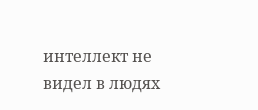интеллект не видел в людях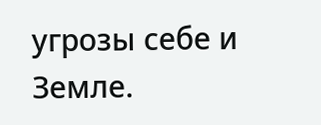угрозы себе и Земле.